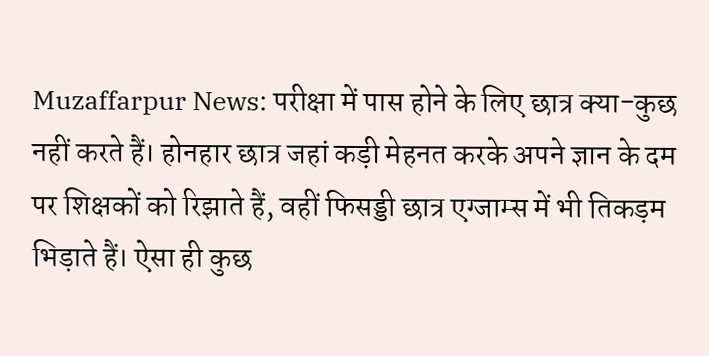Muzaffarpur News: परीक्षा में पास होने के लिए छात्र क्या-कुछ नहीं करते हैं। होनहार छात्र जहां कड़ी मेहनत करके अपने ज्ञान के दम पर शिक्षकों को रिझाते हैं, वहीं फिसड्डी छात्र एग्जाम्स में भी तिकड़म भिड़ाते हैं। ऐसा ही कुछ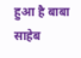हुआ है बाबा साहेब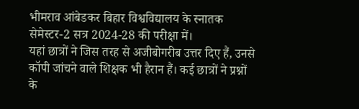भीमराव आंबेडकर बिहार विश्वविद्यालय के स्नातक सेमेस्टर-2 सत्र 2024-28 की परीक्षा में।
यहां छात्रों ने जिस तरह से अजीबोगरीब उत्तर दिए हैं, उनसे कॉपी जांचने वाले शिक्षक भी हैरान हैं। कई छात्रों ने प्रश्नों के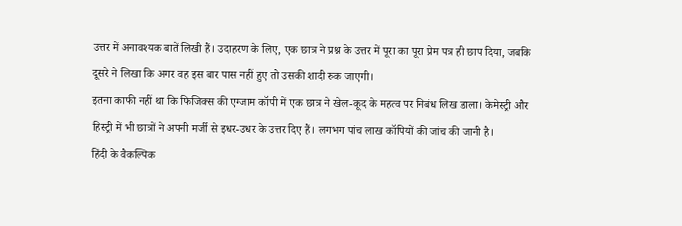उत्तर में अनावश्यक बातें लिखी हैं। उदाहरण के लिए, एक छात्र ने प्रश्न के उत्तर में पूरा का पूरा प्रेम पत्र ही छाप दिया, जबकि दूसरे ने लिखा कि अगर वह इस बार पास नहीं हुए तो उसकी शादी रुक जाएगी।
इतना काफी नहीं था कि फिजिक्स की एग्जाम कॉपी में एक छात्र ने खेल-कूद के महत्व पर निबंध लिख डाला। केमेस्ट्री और हिस्ट्री में भी छात्रों ने अपनी मर्जी से इधर-उधर के उत्तर दिए हैं। लगभग पांच लाख कॉपियों की जांच की जानी है।
हिंदी के वैकल्पिक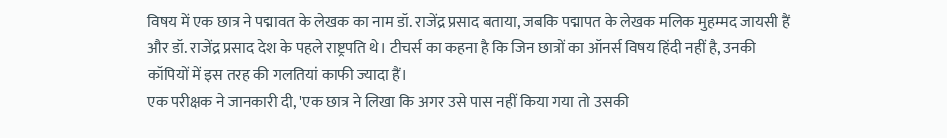विषय में एक छात्र ने पद्मावत के लेखक का नाम डॉ. राजेंद्र प्रसाद बताया, जबकि पद्मापत के लेखक मलिक मुहम्मद जायसी हैं और डॉ. राजेंद्र प्रसाद देश के पहले राष्ट्रपति थे। टीचर्स का कहना है कि जिन छात्रों का ऑनर्स विषय हिंदी नहीं है, उनकी कॉपियों में इस तरह की गलतियां काफी ज्यादा हैं।
एक परीक्षक ने जानकारी दी, 'एक छात्र ने लिखा कि अगर उसे पास नहीं किया गया तो उसकी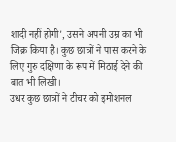शादी नहीं होगी', उसने अपनी उम्र का भी जिक्र किया है। कुछ छात्रों ने पास करने के लिए गुरु दक्षिणा के रूप में मिठाई देने की बात भी लिखी।
उधर कुछ छात्रों ने टीचर को इमोशनल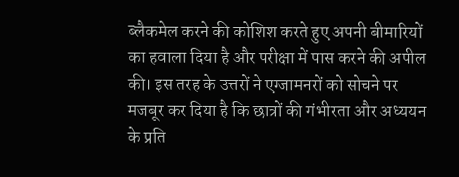ब्लैकमेल करने की कोशिश करते हुए अपनी बीमारियों का हवाला दिया है और परीक्षा में पास करने की अपील की। इस तरह के उत्तरों ने एग्जामनरों को सोचने पर मजबूर कर दिया है कि छात्रों की गंभीरता और अध्ययन के प्रति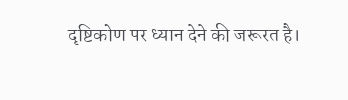दृष्टिकोण पर ध्यान देने की जरूरत है।